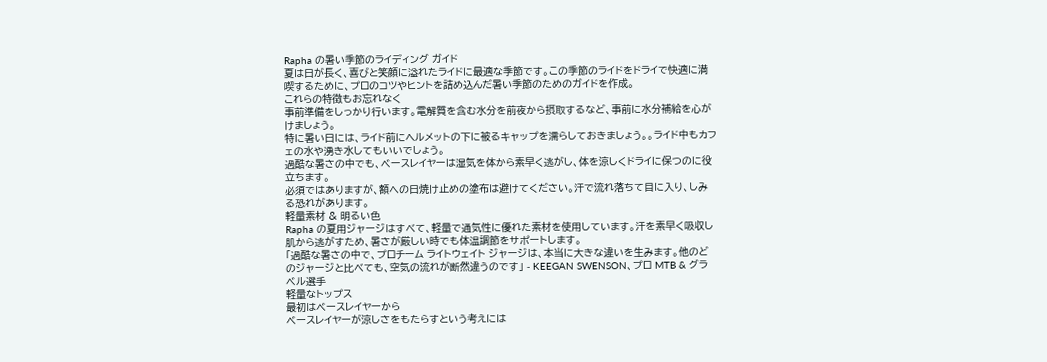Rapha の暑い季節のライディング ガイド
夏は日が長く、喜びと笑顔に溢れたライドに最適な季節です。この季節のライドをドライで快適に満喫するために、プロのコツやヒントを詰め込んだ暑い季節のためのガイドを作成。
これらの特徴もお忘れなく
事前準備をしっかり行います。電解質を含む水分を前夜から摂取するなど、事前に水分補給を心がけましょう。
特に暑い日には、ライド前にヘルメットの下に被るキャップを濡らしておきましょう。。ライド中もカフェの水や湧き水してもいいでしょう。
過酷な暑さの中でも、ベースレイヤーは湿気を体から素早く逃がし、体を涼しくドライに保つのに役立ちます。
必須ではありますが、額への日焼け止めの塗布は避けてください。汗で流れ落ちて目に入り、しみる恐れがあります。
軽量素材 & 明るい色
Rapha の夏用ジャージはすべて、軽量で通気性に優れた素材を使用しています。汗を素早く吸収し肌から逃がすため、暑さが厳しい時でも体温調節をサポートします。
「過酷な暑さの中で、プロチーム ライトウェイト ジャージは、本当に大きな違いを生みます。他のどのジャージと比べても、空気の流れが断然違うのです」 - KEEGAN SWENSON、プロ MTB & グラベル選手
軽量なトップス
最初はベースレイヤーから
ベースレイヤーが涼しさをもたらすという考えには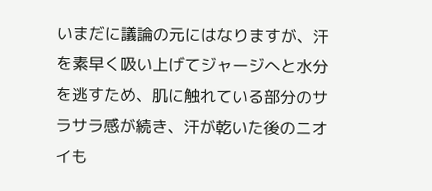いまだに議論の元にはなりますが、汗を素早く吸い上げてジャージへと水分を逃すため、肌に触れている部分のサラサラ感が続き、汗が乾いた後のニオイも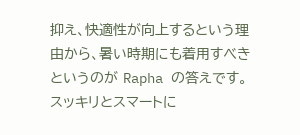抑え、快適性が向上するという理由から、暑い時期にも着用すべきというのが Rapha の答えです。スッキリとスマートに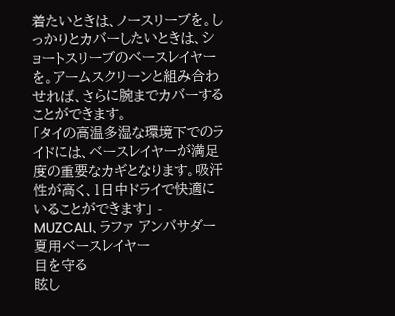着たいときは、ノースリーブを。しっかりとカバーしたいときは、ショートスリーブのベースレイヤーを。アームスクリーンと組み合わせれば、さらに腕までカバーすることができます。
「タイの高温多湿な環境下でのライドには、ベースレイヤーが満足度の重要なカギとなります。吸汗性が高く、1日中ドライで快適にいることができます」 - MUZCALI、ラファ アンバサダー
夏用ベースレイヤー
目を守る
眩し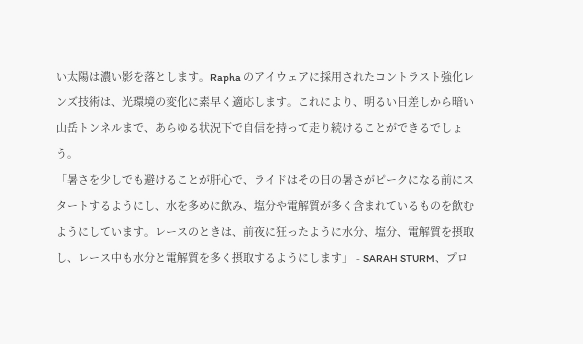い太陽は濃い影を落とします。Rapha のアイウェアに採用されたコントラスト強化レンズ技術は、光環境の変化に素早く適応します。これにより、明るい日差しから暗い山岳トンネルまで、あらゆる状況下で自信を持って走り続けることができるでしょう。
「暑さを少しでも避けることが肝心で、ライドはその日の暑さがピークになる前にスタートするようにし、水を多めに飲み、塩分や電解質が多く含まれているものを飲むようにしています。レースのときは、前夜に狂ったように水分、塩分、電解質を摂取し、レース中も水分と電解質を多く摂取するようにします」 - SARAH STURM、プロ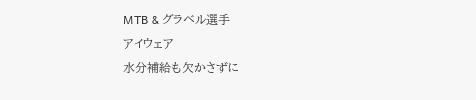MTB & グラベル選手
アイウェア
水分補給も欠かさずに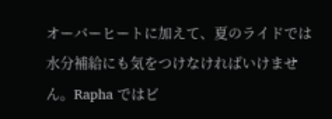オーバーヒートに加えて、夏のライドでは水分補給にも気をつけなければいけません。Rapha ではビ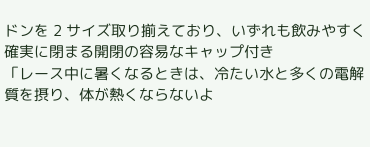ドンを 2 サイズ取り揃えており、いずれも飲みやすく確実に閉まる開閉の容易なキャップ付き
「レース中に暑くなるときは、冷たい水と多くの電解質を摂り、体が熱くならないよ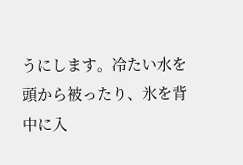うにします。冷たい水を頭から被ったり、氷を背中に入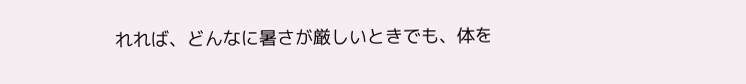れれば、どんなに暑さが厳しいときでも、体を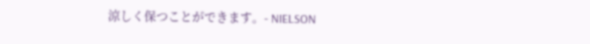涼しく保つことができます。- NIELSON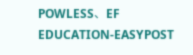POWLESS、EF EDUCATION-EASYPOST